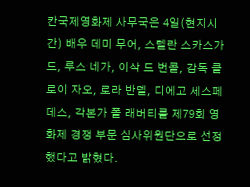칸국제영화제 사무국은 4일(현지시간) 배우 데미 무어, 스텔란 스카스가드, 루스 네가, 이삭 드 번콜, 감독 클로이 자오, 로라 반델, 디에고 세스페데스, 각본가 폴 래버티를 제79회 영화제 경쟁 부문 심사위원단으로 선정했다고 밝혔다.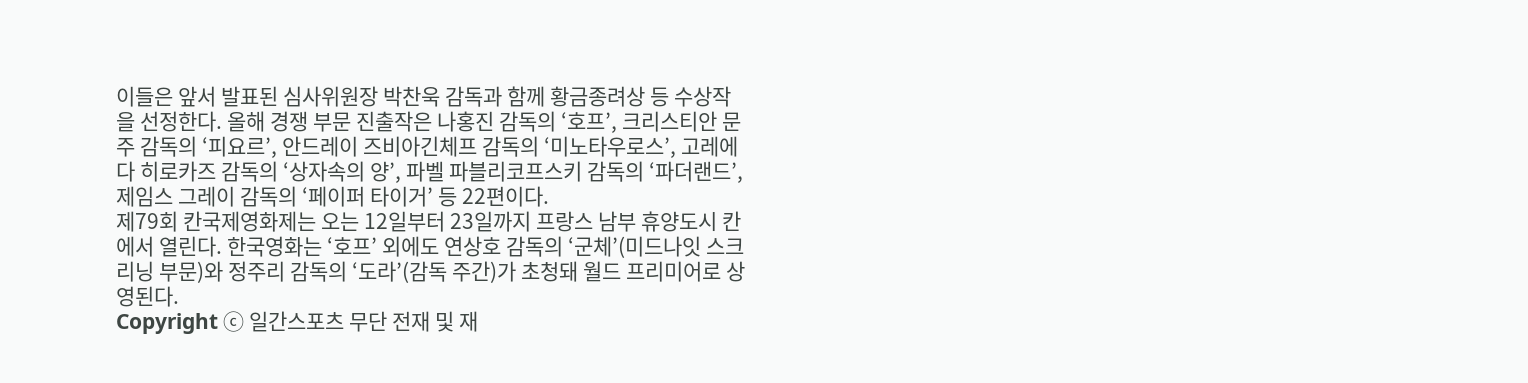이들은 앞서 발표된 심사위원장 박찬욱 감독과 함께 황금종려상 등 수상작을 선정한다. 올해 경쟁 부문 진출작은 나홍진 감독의 ‘호프’, 크리스티안 문주 감독의 ‘피요르’, 안드레이 즈비아긴체프 감독의 ‘미노타우로스’, 고레에다 히로카즈 감독의 ‘상자속의 양’, 파벨 파블리코프스키 감독의 ‘파더랜드’, 제임스 그레이 감독의 ‘페이퍼 타이거’ 등 22편이다.
제79회 칸국제영화제는 오는 12일부터 23일까지 프랑스 남부 휴양도시 칸에서 열린다. 한국영화는 ‘호프’ 외에도 연상호 감독의 ‘군체’(미드나잇 스크리닝 부문)와 정주리 감독의 ‘도라’(감독 주간)가 초청돼 월드 프리미어로 상영된다.
Copyright ⓒ 일간스포츠 무단 전재 및 재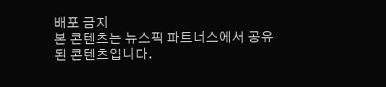배포 금지
본 콘텐츠는 뉴스픽 파트너스에서 공유된 콘텐츠입니다.